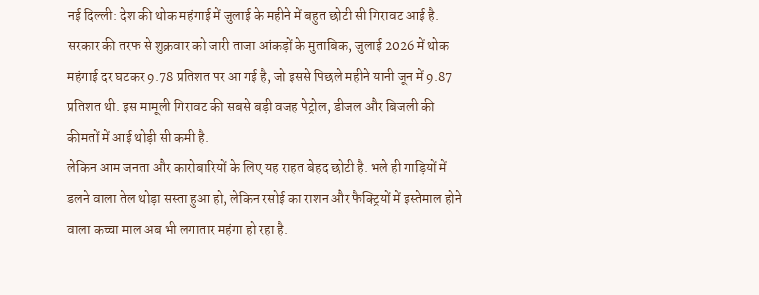नई दिल्ली: देश की थोक महंगाई में जुलाई के महीने में बहुत छोटी सी गिरावट आई है. सरकार की तरफ से शुक्रवार को जारी ताजा आंकड़ों के मुताबिक, जुलाई 2026 में थोक महंगाई दर घटकर 9.78 प्रतिशत पर आ गई है, जो इससे पिछले महीने यानी जून में 9.87 प्रतिशत थी. इस मामूली गिरावट की सबसे बड़ी वजह पेट्रोल, डीजल और बिजली की कीमतों में आई थोड़ी सी कमी है.
लेकिन आम जनता और कारोबारियों के लिए यह राहत बेहद छोटी है. भले ही गाड़ियों में डलने वाला तेल थोड़ा सस्ता हुआ हो, लेकिन रसोई का राशन और फैक्ट्रियों में इस्तेमाल होने वाला कच्चा माल अब भी लगातार महंगा हो रहा है.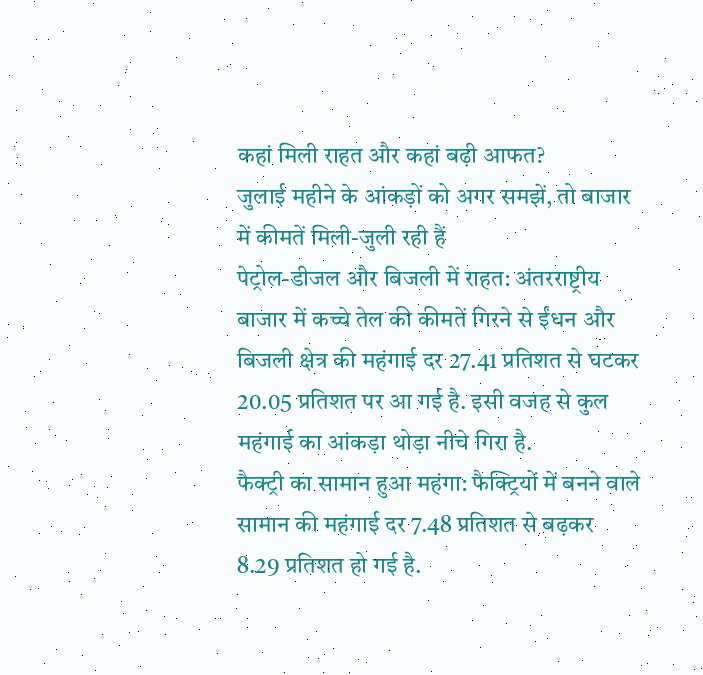कहां मिली राहत और कहां बढ़ी आफत?
जुलाई महीने के आंकड़ों को अगर समझें, तो बाजार में कीमतें मिली-जुली रही हैं
पेट्रोल-डीजल और बिजली में राहत: अंतरराष्ट्रीय बाजार में कच्चे तेल की कीमतें गिरने से ईंधन और बिजली क्षेत्र की महंगाई दर 27.41 प्रतिशत से घटकर 20.05 प्रतिशत पर आ गई है. इसी वजह से कुल महंगाई का आंकड़ा थोड़ा नीचे गिरा है.
फैक्ट्री का सामान हुआ महंगा: फैक्ट्रियों में बनने वाले सामान की महंगाई दर 7.48 प्रतिशत से बढ़कर 8.29 प्रतिशत हो गई है.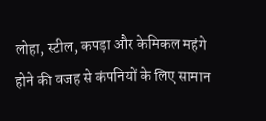लोहा, स्टील, कपड़ा और केमिकल महंगे होने की वजह से कंपनियों के लिए सामान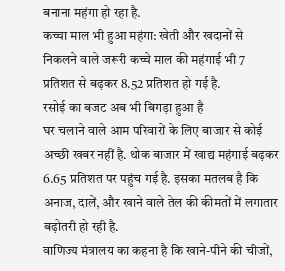बनाना महंगा हो रहा है.
कच्चा माल भी हुआ महंगा: खेती और खदानों से निकलने वाले जरूरी कच्चे माल की महंगाई भी 7 प्रतिशत से बढ़कर 8.52 प्रतिशत हो गई है.
रसोई का बजट अब भी बिगड़ा हुआ है
घर चलाने वाले आम परिवारों के लिए बाजार से कोई अच्छी खबर नहीं है. थोक बाजार में खाद्य महंगाई बढ़कर 6.65 प्रतिशत पर पहुंच गई है. इसका मतलब है कि अनाज, दालें, और खाने वाले तेल की कीमतों में लगातार बढ़ोतरी हो रही है.
वाणिज्य मंत्रालय का कहना है कि खाने-पीने की चीजों,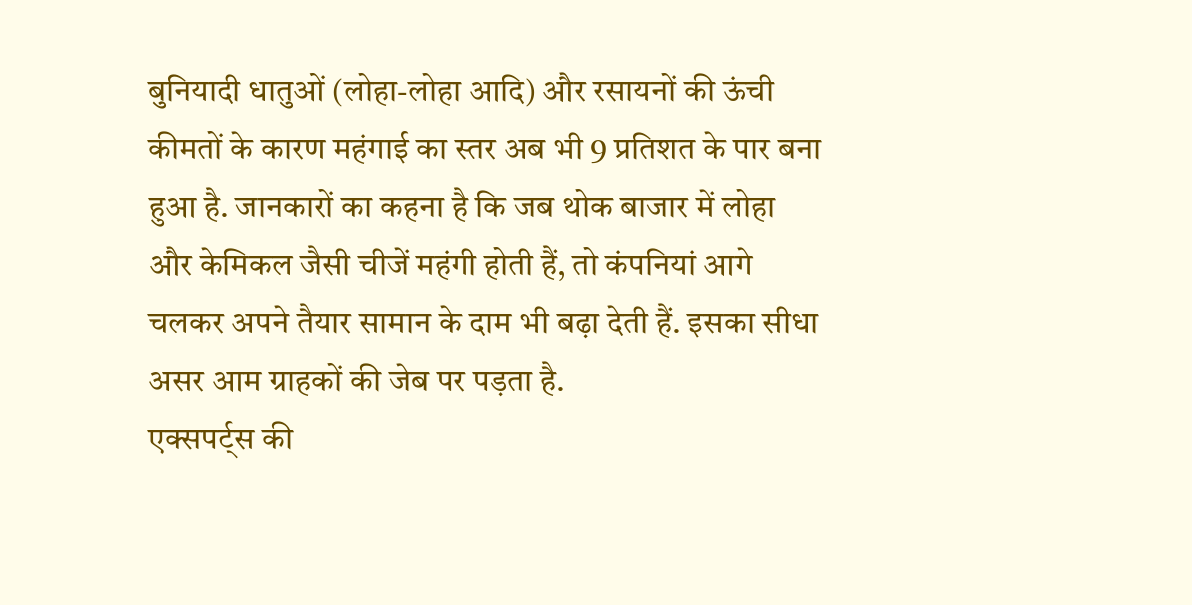बुनियादी धातुओं (लोहा-लोहा आदि) और रसायनों की ऊंची कीमतों के कारण महंगाई का स्तर अब भी 9 प्रतिशत के पार बना हुआ है. जानकारों का कहना है कि जब थोक बाजार में लोहा और केमिकल जैसी चीजें महंगी होती हैं, तो कंपनियां आगे चलकर अपने तैयार सामान के दाम भी बढ़ा देती हैं. इसका सीधा असर आम ग्राहकों की जेब पर पड़ता है.
एक्सपर्ट्स की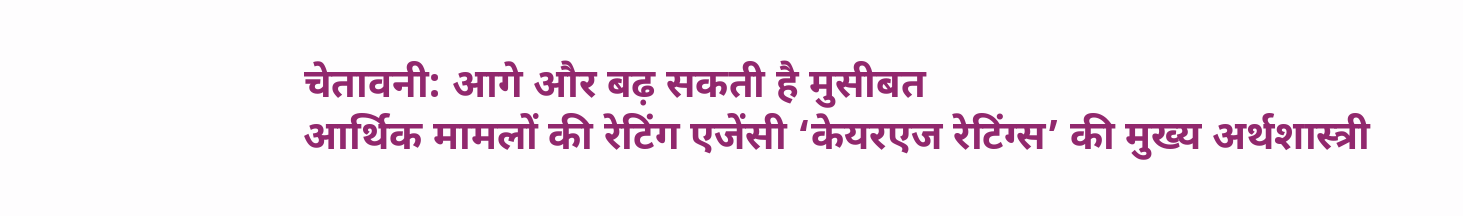चेतावनी: आगे और बढ़ सकती है मुसीबत
आर्थिक मामलों की रेटिंग एजेंसी ‘केयरएज रेटिंग्स’ की मुख्य अर्थशास्त्री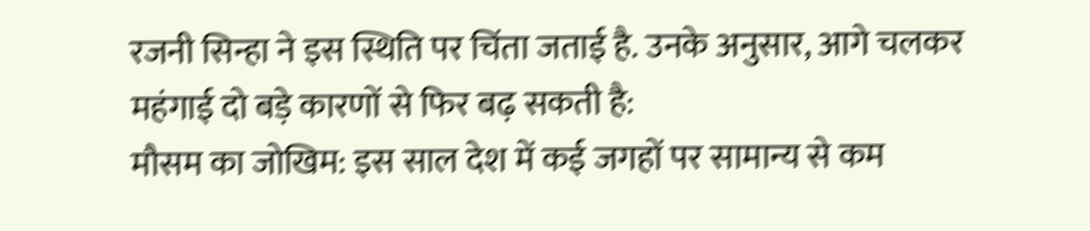रजनी सिन्हा ने इस स्थिति पर चिंता जताई है. उनके अनुसार, आगे चलकर महंगाई दो बड़े कारणों से फिर बढ़ सकती है:
मौसम का जोखिम: इस साल देश में कई जगहों पर सामान्य से कम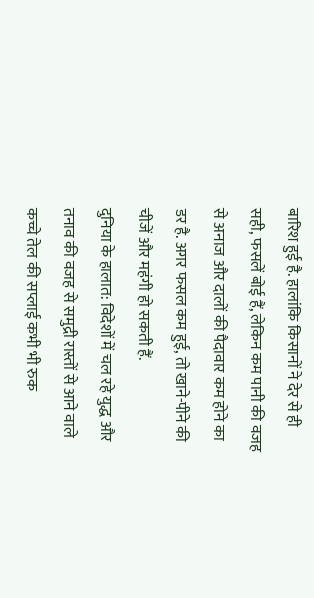बारिश हुई है. हालांकि किसानों ने देर से ही सही, फसलें बोई हैं, लेकिन कम पानी की वजह से अनाज और दालों की पैदावार कम होने का डर है. अगर फसल कम हुई, तो खाने-पीने की चीजें और महंगी हो सकती हैं.
दुनिया के हालात: विदेशों में चल रहे युद्ध और तनाव की वजह से समुद्री रास्तों से आने वाले कच्चे तेल की सप्लाई कभी भी रुक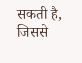सकती है, जिससे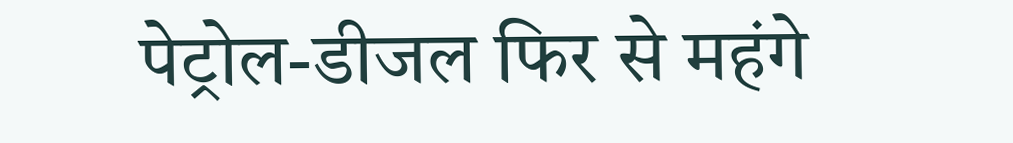पेट्रोल-डीजल फिर से महंगे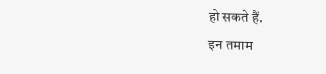हो सकते हैं.
इन तमाम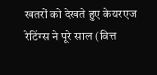खतरों को देखते हुए केयरएज रेटिंग्स ने पूरे साल (वित्त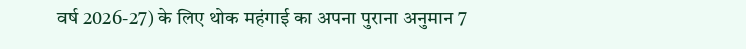वर्ष 2026-27) के लिए थोक महंगाई का अपना पुराना अनुमान 7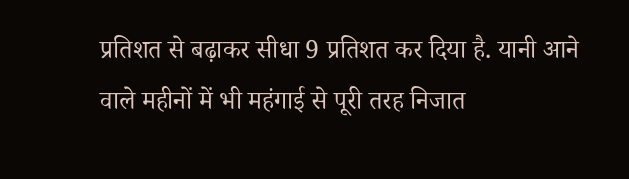प्रतिशत से बढ़ाकर सीधा 9 प्रतिशत कर दिया है. यानी आने वाले महीनों में भी महंगाई से पूरी तरह निजात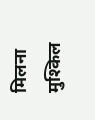मिलना मुश्किल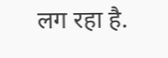लग रहा है.